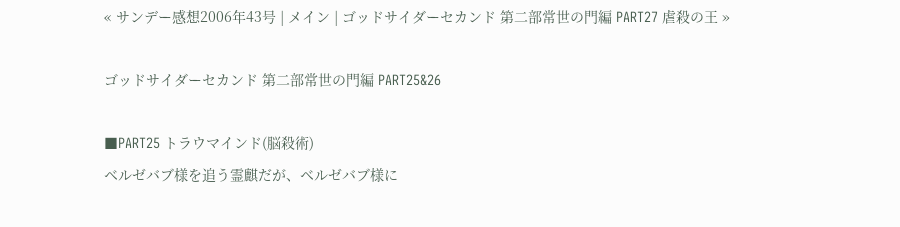« サンデー感想2006年43号 | メイン | ゴッドサイダーセカンド 第二部常世の門編 PART27 虐殺の王 »

ゴッドサイダーセカンド 第二部常世の門編 PART25&26

■PART25 トラウマインド(脳殺術)
ベルゼバブ様を追う霊麒だが、ベルゼバブ様に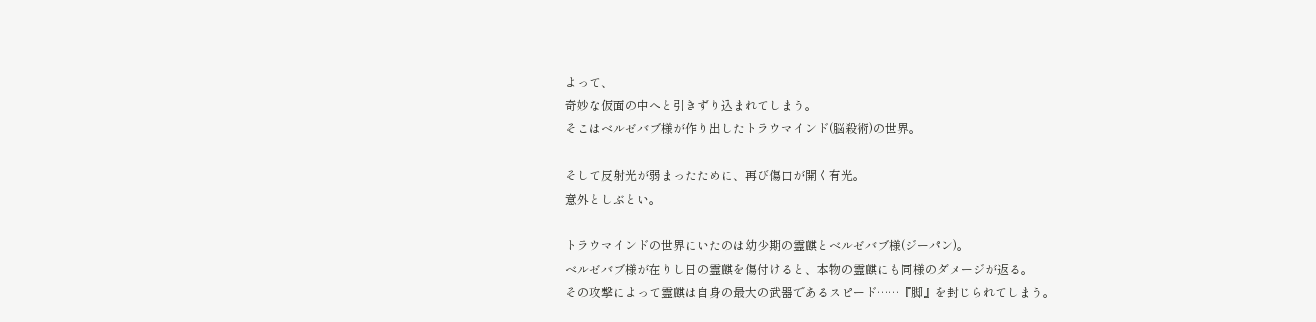よって、
奇妙な仮面の中へと引きずり込まれてしまう。
そこはベルゼバブ様が作り出したトラウマインド(脳殺術)の世界。

そして反射光が弱まったために、再び傷口が開く有光。
意外としぶとい。

トラウマインドの世界にいたのは幼少期の霊麒とベルゼバブ様(ジーパン)。
ベルゼバブ様が在りし日の霊麒を傷付けると、本物の霊麒にも同様のダメージが返る。
その攻撃によって霊麒は自身の最大の武器であるスピード……『脚』を封じられてしまう。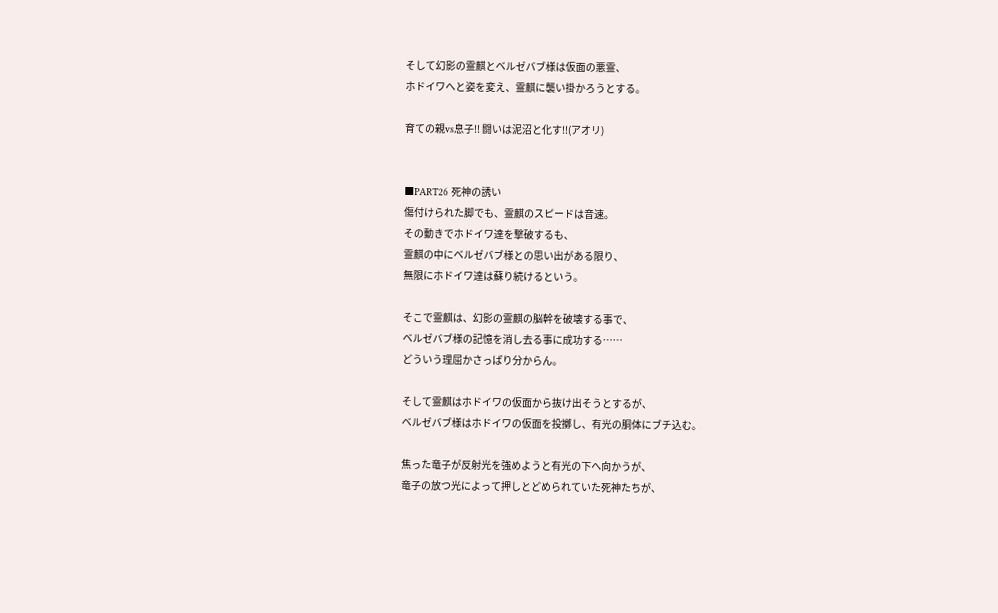そして幻影の霊麒とベルゼバブ様は仮面の悪霊、
ホドイワへと姿を変え、霊麒に襲い掛かろうとする。

育ての親vs息子!! 闘いは泥沼と化す!!(アオリ)


■PART26 死神の誘い
傷付けられた脚でも、霊麒のスピードは音速。
その動きでホドイワ達を撃破するも、
霊麒の中にベルゼバブ様との思い出がある限り、
無限にホドイワ達は蘇り続けるという。

そこで霊麒は、幻影の霊麒の脳幹を破壊する事で、
ベルゼバブ様の記憶を消し去る事に成功する……
どういう理屈かさっぱり分からん。

そして霊麒はホドイワの仮面から抜け出そうとするが、
ベルゼバブ様はホドイワの仮面を投擲し、有光の胴体にブチ込む。

焦った竜子が反射光を強めようと有光の下へ向かうが、
竜子の放つ光によって押しとどめられていた死神たちが、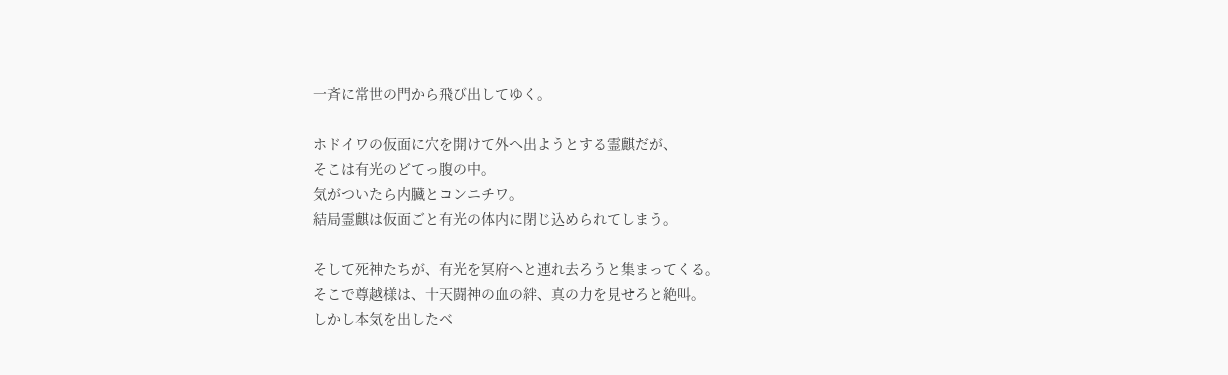一斉に常世の門から飛び出してゆく。

ホドイワの仮面に穴を開けて外へ出ようとする霊麒だが、
そこは有光のどてっ腹の中。
気がついたら内臓とコンニチワ。
結局霊麒は仮面ごと有光の体内に閉じ込められてしまう。

そして死神たちが、有光を冥府へと連れ去ろうと集まってくる。
そこで尊越様は、十天闘神の血の絆、真の力を見せろと絶叫。
しかし本気を出したベ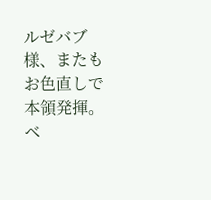ルゼバブ様、またもお色直しで本領発揮。
ベ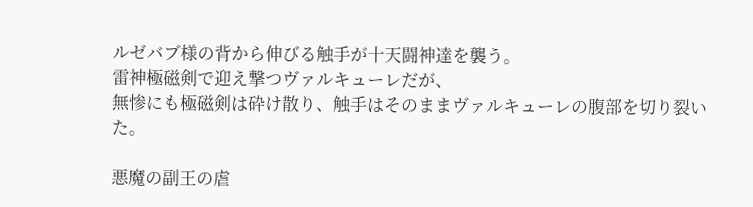ルゼバブ様の背から伸びる触手が十天闘神達を襲う。
雷神極磁剣で迎え撃つヴァルキューレだが、
無惨にも極磁剣は砕け散り、触手はそのままヴァルキューレの腹部を切り裂いた。

悪魔の副王の虐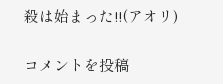殺は始まった!!(アオリ)

コメントを投稿